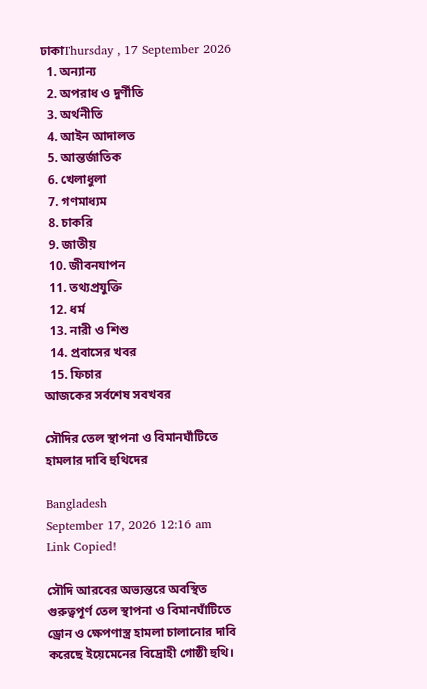ঢাকাThursday , 17 September 2026
  1. অন্যান্য
  2. অপরাধ ও দুর্ণীতি
  3. অর্থনীতি
  4. আইন আদালত
  5. আন্তর্জাতিক
  6. খেলাধুলা
  7. গণমাধ্যম
  8. চাকরি
  9. জাতীয়
  10. জীবনযাপন
  11. তথ্যপ্রযুক্তি
  12. ধর্ম
  13. নারী ও শিশু
  14. প্রবাসের খবর
  15. ফিচার
আজকের সর্বশেষ সবখবর

সৌদির তেল স্থাপনা ও বিমানঘাঁটিতে হামলার দাবি হুথিদের

Bangladesh
September 17, 2026 12:16 am
Link Copied!

সৌদি আরবের অভ্যন্তরে অবস্থিত গুরুত্বপূর্ণ তেল স্থাপনা ও বিমানঘাঁটিতে ড্রোন ও ক্ষেপণাস্ত্র হামলা চালানোর দাবি করেছে ইয়েমেনের বিদ্রোহী গোষ্ঠী হুথি।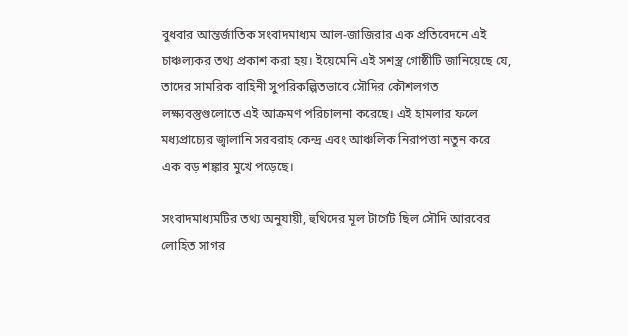বুধবার আন্তর্জাতিক সংবাদমাধ্যম আল-জাজিরার এক প্রতিবেদনে এই চাঞ্চল্যকর তথ্য প্রকাশ করা হয়। ইয়েমেনি এই সশস্ত্র গোষ্ঠীটি জানিয়েছে যে, তাদের সামরিক বাহিনী সুপরিকল্পিতভাবে সৌদির কৌশলগত লক্ষ্যবস্তুগুলোতে এই আক্রমণ পরিচালনা করেছে। এই হামলার ফলে মধ্যপ্রাচ্যের জ্বালানি সরবরাহ কেন্দ্র এবং আঞ্চলিক নিরাপত্তা নতুন করে এক বড় শঙ্কার মুখে পড়েছে।

সংবাদমাধ্যমটির তথ্য অনুযায়ী, হুথিদের মূল টার্গেট ছিল সৌদি আরবের লোহিত সাগর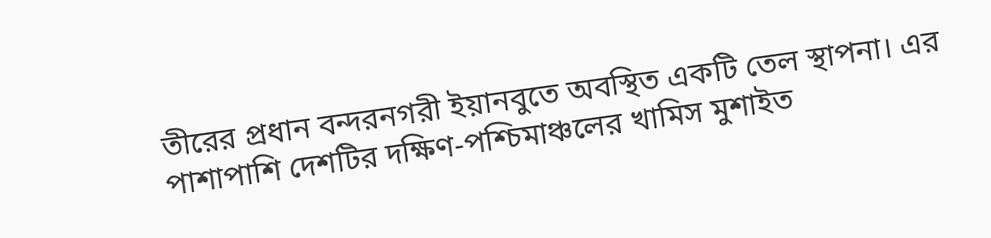তীরের প্রধান বন্দরনগরী ইয়ানবুতে অবস্থিত একটি তেল স্থাপনা। এর পাশাপাশি দেশটির দক্ষিণ-পশ্চিমাঞ্চলের খামিস মুশাইত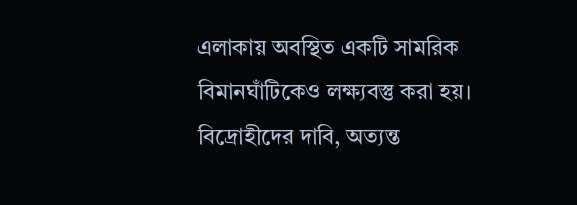এলাকায় অবস্থিত একটি সামরিক বিমানঘাঁটিকেও লক্ষ্যবস্তু করা হয়। বিদ্রোহীদের দাবি, অত্যন্ত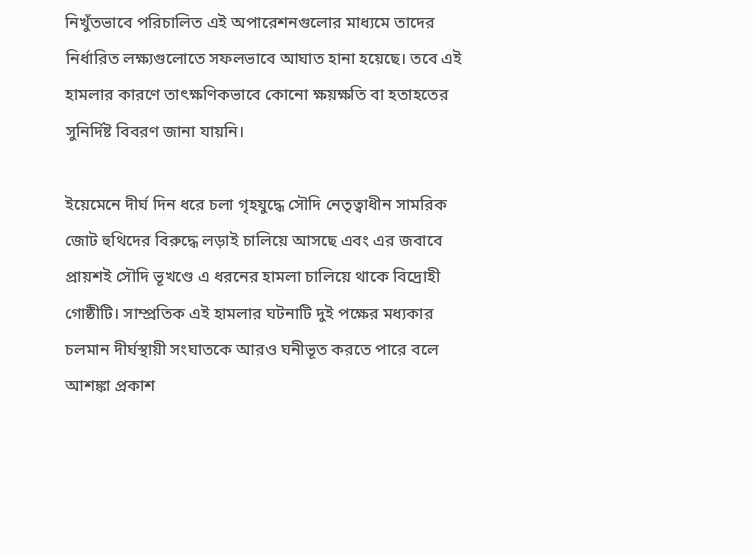নিখুঁতভাবে পরিচালিত এই অপারেশনগুলোর মাধ্যমে তাদের নির্ধারিত লক্ষ্যগুলোতে সফলভাবে আঘাত হানা হয়েছে। তবে এই হামলার কারণে তাৎক্ষণিকভাবে কোনো ক্ষয়ক্ষতি বা হতাহতের সুনির্দিষ্ট বিবরণ জানা যায়নি।

ইয়েমেনে দীর্ঘ দিন ধরে চলা গৃহযুদ্ধে সৌদি নেতৃত্বাধীন সামরিক জোট হুথিদের বিরুদ্ধে লড়াই চালিয়ে আসছে এবং এর জবাবে প্রায়শই সৌদি ভূখণ্ডে এ ধরনের হামলা চালিয়ে থাকে বিদ্রোহী গোষ্ঠীটি। সাম্প্রতিক এই হামলার ঘটনাটি দুই পক্ষের মধ্যকার চলমান দীর্ঘস্থায়ী সংঘাতকে আরও ঘনীভূত করতে পারে বলে আশঙ্কা প্রকাশ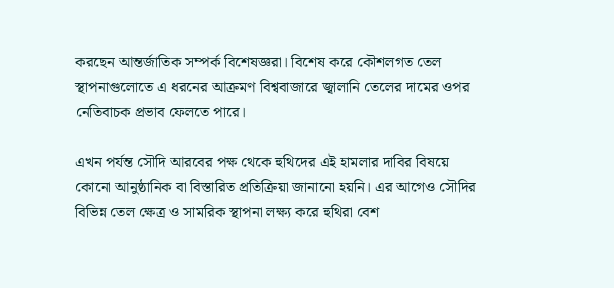করছেন আন্তর্জাতিক সম্পর্ক বিশেষজ্ঞরা। বিশেষ করে কৌশলগত তেল স্থাপনাগুলোতে এ ধরনের আক্রমণ বিশ্ববাজারে জ্বালানি তেলের দামের ওপর নেতিবাচক প্রভাব ফেলতে পারে।

এখন পর্যন্ত সৌদি আরবের পক্ষ থেকে হুথিদের এই হামলার দাবির বিষয়ে কোনো আনুষ্ঠানিক বা বিস্তারিত প্রতিক্রিয়া জানানো হয়নি। এর আগেও সৌদির বিভিন্ন তেল ক্ষেত্র ও সামরিক স্থাপনা লক্ষ্য করে হুথিরা বেশ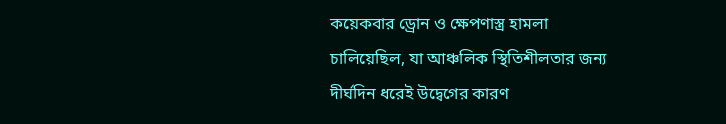কয়েকবার ড্রোন ও ক্ষেপণাস্ত্র হামলা চালিয়েছিল, যা আঞ্চলিক স্থিতিশীলতার জন্য দীর্ঘদিন ধরেই উদ্বেগের কারণ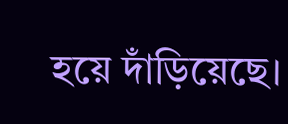হয়ে দাঁড়িয়েছে।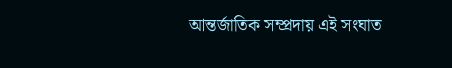আন্তর্জাতিক সম্প্রদায় এই সংঘাত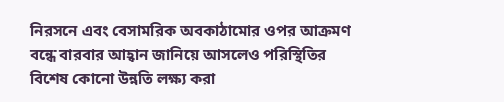নিরসনে এবং বেসামরিক অবকাঠামোর ওপর আক্রমণ বন্ধে বারবার আহ্বান জানিয়ে আসলেও পরিস্থিতির বিশেষ কোনো উন্নতি লক্ষ্য করা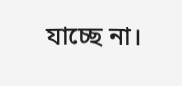যাচ্ছে না।